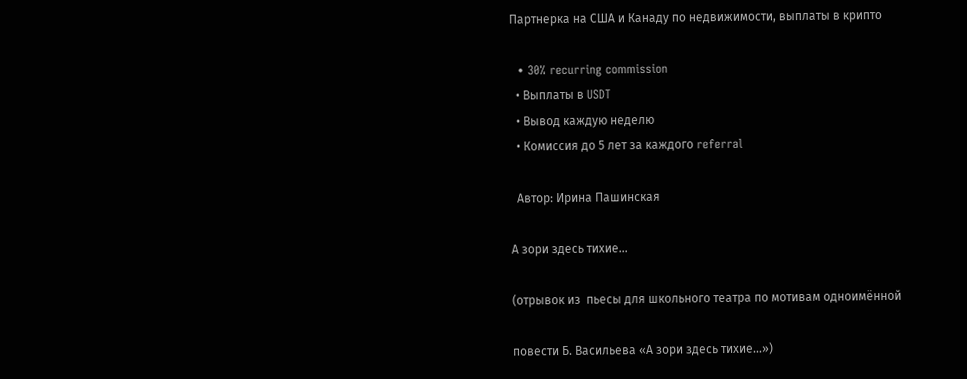Партнерка на США и Канаду по недвижимости, выплаты в крипто

  • 30% recurring commission
  • Выплаты в USDT
  • Вывод каждую неделю
  • Комиссия до 5 лет за каждого referral

  Автор: Ирина Пашинская

А зори здесь тихие…

(отрывок из  пьесы для школьного театра по мотивам одноимённой

повести Б. Васильева «А зори здесь тихие…»)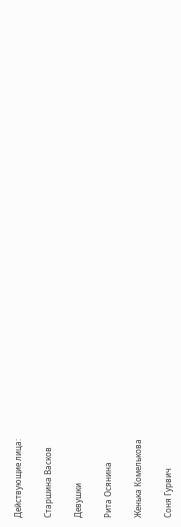Действующие лица:

Старшина Васков

Девушки

Рита Осянина

Женька Комелькова

Соня Гурвич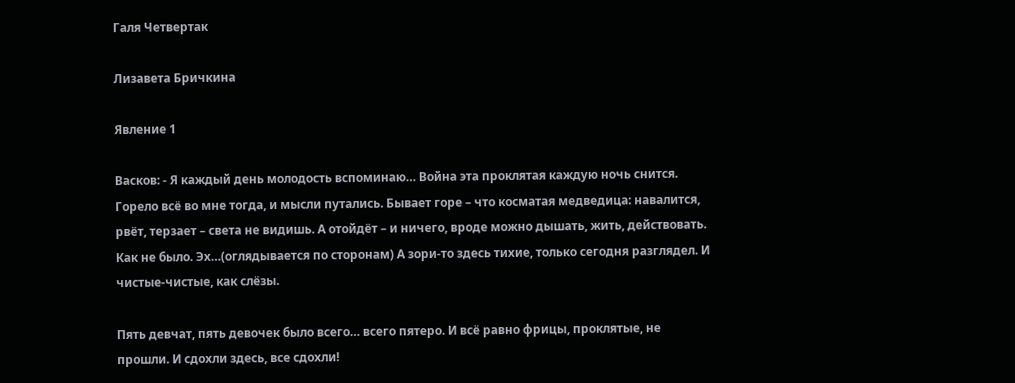Галя Четвертак

Лизавета Бричкина

Явление 1

Васков: - Я каждый день молодость вспоминаю… Война эта проклятая каждую ночь снится.  Горело всё во мне тогда, и мысли путались. Бывает горе – что косматая медведица: навалится, рвёт, терзает – света не видишь. А отойдёт – и ничего, вроде можно дышать, жить, действовать. Как не было. Эх…(оглядывается по сторонам) А зори-то здесь тихие, только сегодня разглядел. И чистые-чистые, как слёзы.

Пять девчат, пять девочек было всего… всего пятеро. И всё равно фрицы, проклятые, не прошли. И сдохли здесь, все сдохли!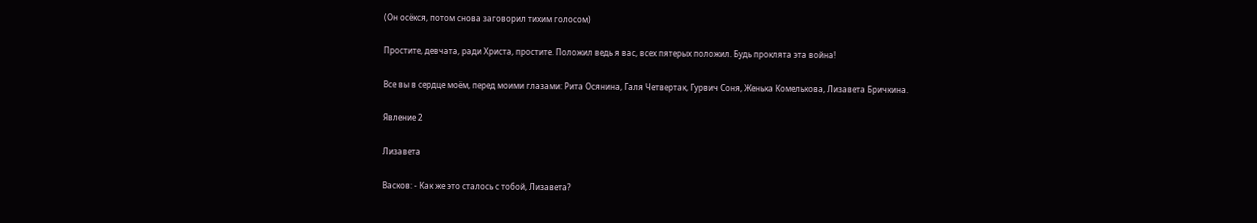(Он осёкся, потом снова заговорил тихим голосом)

Простите, девчата, ради Христа, простите. Положил ведь я вас, всех пятерых положил. Будь проклята эта война!

Все вы в сердце моём, перед моими глазами: Рита Осянина, Галя Четвертак, Гурвич Соня, Женька Комелькова, Лизавета Бричкина.

Явление 2

Лизавета

Васков: - Как же это сталось с тобой, Лизавета?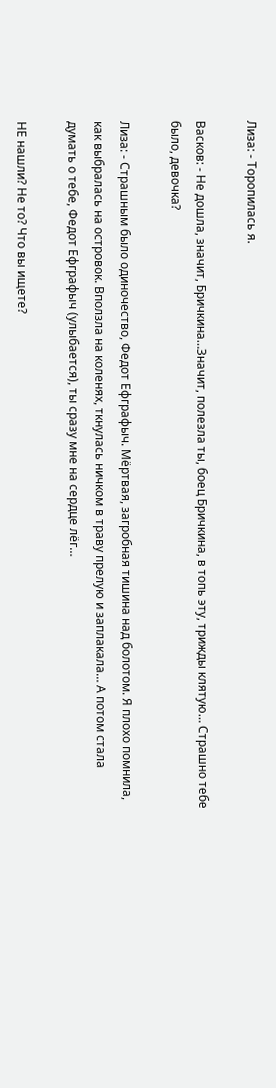Лиза: - Торопилась я.

Васков: - Не дошла, значит, Бричкина…Значит, полезла ты, боец Бричкина, в топь эту, трижды клятую… Страшно тебе было, девочка?

Лиза: - Страшным было одиночество, Федот Ефграфыч. Мёртвая, загробная тишина над болотом. Я плохо помнила, как выбралась на островок. Вползла на коленях, ткнулась ничком в траву прелую и заплакала… А потом стала думать о тебе, Федот Ефграфыч (улыбается), ты сразу мне на сердце лёг…

НЕ нашли? Не то? Что вы ищете?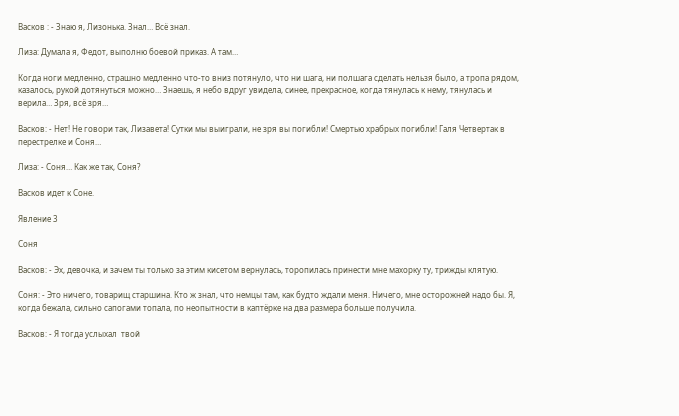Васков : - Знаю я, Лизонька. Знал… Всё знал.

Лиза: Думала я, Федот, выполню боевой приказ. А там…

Когда ноги медленно, страшно медленно что-то вниз потянуло, что ни шага, ни полшага сделать нельзя было, а тропа рядом, казалось, рукой дотянуться можно… Знаешь, я небо вдруг увидела, синее, прекрасное, когда тянулась к нему, тянулась и верила… Зря, всё зря…

Васков: - Нет! Не говори так, Лизавета! Сутки мы выиграли, не зря вы погибли! Смертью храбрых погибли! Галя Четвертак в перестрелке и Соня…

Лиза: - Соня… Как же так, Соня?

Васков идет к Соне.

Явление 3

Соня

Васков: - Эх, девочка, и зачем ты только за этим кисетом вернулась, торопилась принести мне махорку ту, трижды клятую.

Соня: - Это ничего, товарищ старшина. Кто ж знал, что немцы там, как будто ждали меня. Ничего, мне осторожней надо бы. Я, когда бежала, сильно сапогами топала, по неопытности в каптёрке на два размера больше получила.

Васков: - Я тогда услыхал  твой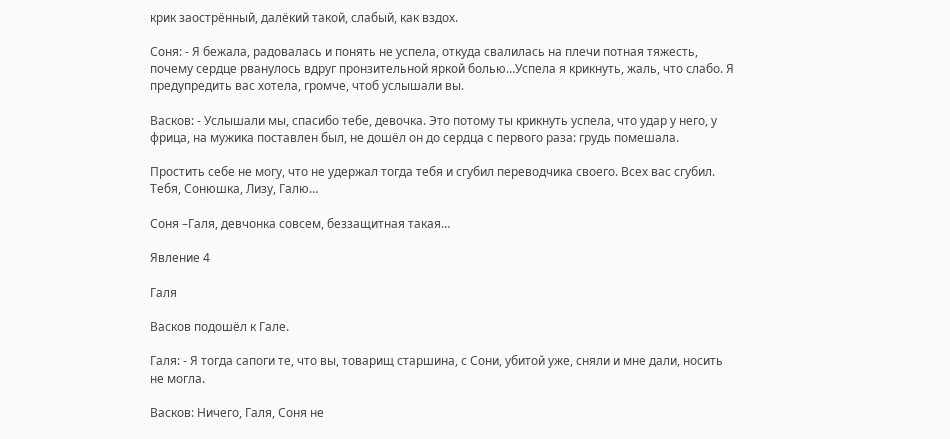крик заострённый, далёкий такой, слабый, как вздох.

Соня: - Я бежала, радовалась и понять не успела, откуда свалилась на плечи потная тяжесть, почему сердце рванулось вдруг пронзительной яркой болью…Успела я крикнуть, жаль, что слабо. Я предупредить вас хотела, громче, чтоб услышали вы.

Васков: - Услышали мы, спасибо тебе, девочка. Это потому ты крикнуть успела, что удар у него, у фрица, на мужика поставлен был, не дошёл он до сердца с первого раза: грудь помешала.

Простить себе не могу, что не удержал тогда тебя и сгубил переводчика своего. Всех вас сгубил. Тебя, Сонюшка, Лизу, Галю…

Соня –Галя, девчонка совсем, беззащитная такая…

Явление 4

Галя

Васков подошёл к Гале.

Галя: - Я тогда сапоги те, что вы, товарищ старшина, с Сони, убитой уже, сняли и мне дали, носить не могла.

Васков: Ничего, Галя, Соня не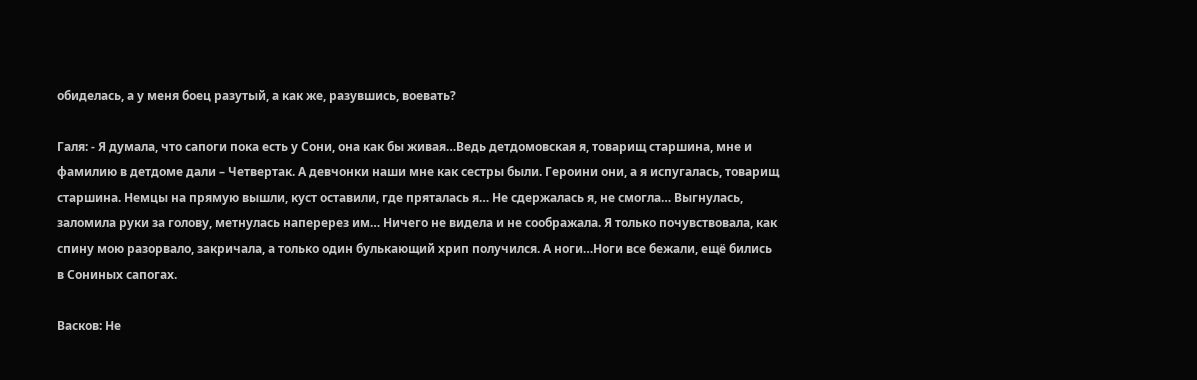обиделась, а у меня боец разутый, а как же, разувшись, воевать?

Галя: - Я думала, что сапоги пока есть у Сони, она как бы живая…Ведь детдомовская я, товарищ старшина, мне и фамилию в детдоме дали – Четвертак. А девчонки наши мне как сестры были. Героини они, а я испугалась, товарищ старшина. Немцы на прямую вышли, куст оставили, где пряталась я… Не сдержалась я, не смогла… Выгнулась, заломила руки за голову, метнулась наперерез им… Ничего не видела и не соображала. Я только почувствовала, как спину мою разорвало, закричала, а только один булькающий хрип получился. А ноги…Ноги все бежали, ещё бились в Сониных сапогах.

Васков: Не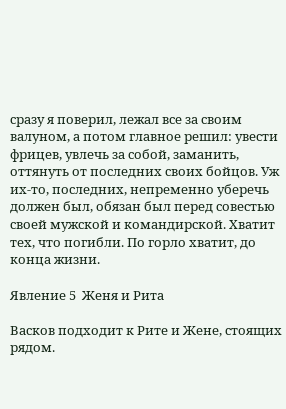сразу я поверил, лежал все за своим валуном, а потом главное решил: увести фрицев, увлечь за собой, заманить, оттянуть от последних своих бойцов. Уж их-то, последних, непременно уберечь должен был, обязан был перед совестью своей мужской и командирской. Хватит тех, что погибли. По горло хватит, до конца жизни.

Явление 5  Женя и Рита

Васков подходит к Рите и Жене, стоящих рядом.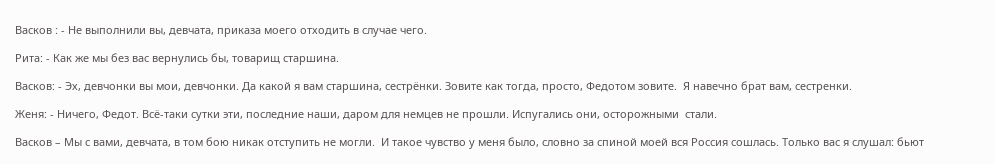Васков : - Не выполнили вы, девчата, приказа моего отходить в случае чего.

Рита: - Как же мы без вас вернулись бы, товарищ старшина.

Васков: - Эх, девчонки вы мои, девчонки. Да какой я вам старшина, сестрёнки. Зовите как тогда, просто, Федотом зовите.  Я навечно брат вам, сестренки.

Женя: - Ничего, Федот. Всё-таки сутки эти, последние наши, даром для немцев не прошли. Испугались они, осторожными  стали.

Васков – Мы с вами, девчата, в том бою никак отступить не могли.  И такое чувство у меня было, словно за спиной моей вся Россия сошлась. Только вас я слушал: бьют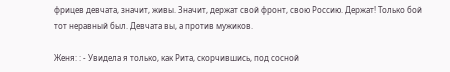фрицев девчата, значит, живы. Значит, держат свой фронт, свою Россию. Держат! Только бой тот неравный был. Девчата вы, а против мужиков.

Женя: : - Увидела я только, как Рита, скорчившись, под сосной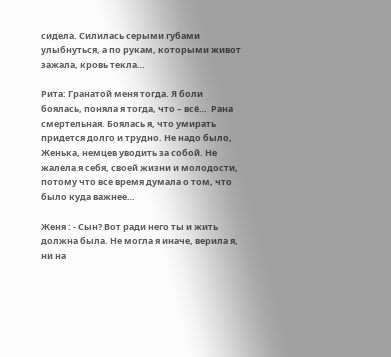сидела. Силилась серыми губами улыбнуться, а по рукам, которыми живот зажала, кровь текла…

Рита: Гранатой меня тогда. Я боли боялась, поняла я тогда, что – всё…  Рана смертельная. Боялась я, что умирать придется долго и трудно. Не надо было, Женька, немцев уводить за собой. Не жалела я себя, своей жизни и молодости, потому что все время думала о том, что было куда важнее…

Женя : - Сын? Вот ради него ты и жить должна была. Не могла я иначе, верила я, ни на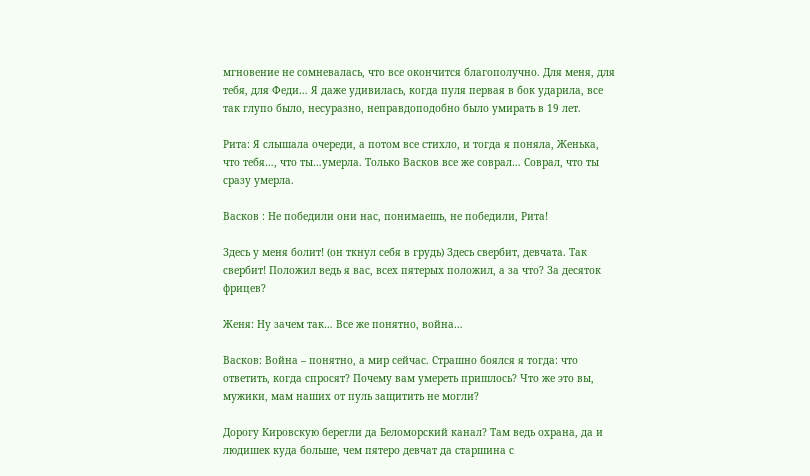мгновение не сомневалась, что все окончится благополучно. Для меня, для тебя, для Феди… Я даже удивилась, когда пуля первая в бок ударила, все так глупо было, несуразно, неправдоподобно было умирать в 19 лет.

Рита: Я слышала очереди, а потом все стихло, и тогда я поняла, Женька, что тебя…, что ты…умерла. Только Васков все же соврал… Соврал, что ты сразу умерла.

Васков : Не победили они нас, понимаешь, не победили, Рита!

Здесь у меня болит! (он ткнул себя в грудь) Здесь свербит, девчата. Так свербит! Положил ведь я вас, всех пятерых положил, а за что? За десяток фрицев?

Женя: Ну зачем так… Все же понятно, война…

Васков: Война – понятно, а мир сейчас. Страшно боялся я тогда: что ответить, когда спросят? Почему вам умереть пришлось? Что же это вы, мужики, мам наших от пуль защитить не могли?

Дорогу Кировскую берегли да Беломорский канал? Там ведь охрана, да и людишек куда больше, чем пятеро девчат да старшина с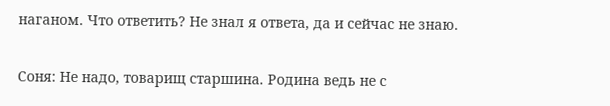наганом. Что ответить? Не знал я ответа, да и сейчас не знаю.

Соня: Не надо, товарищ старшина. Родина ведь не с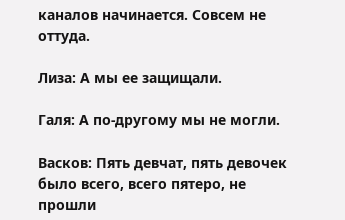каналов начинается. Совсем не оттуда.

Лиза: А мы ее защищали.

Галя: А по-другому мы не могли.

Васков: Пять девчат, пять девочек было всего, всего пятеро, не прошли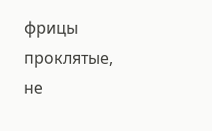фрицы проклятые, не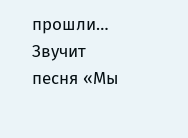прошли…  Звучит песня «Мы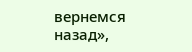вернемся назад»,